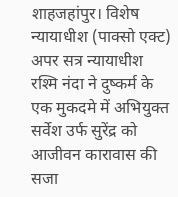शाहजहांपुर। विशेष न्यायाधीश (पाक्सो एक्ट) अपर सत्र न्यायाधीश रश्मि नंदा ने दुष्कर्म के एक मुकदमे में अभियुक्त सर्वेश उर्फ सुरेंद्र को आजीवन कारावास की सजा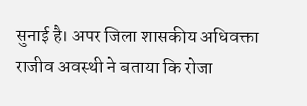सुनाई है। अपर जिला शासकीय अधिवक्ता राजीव अवस्थी ने बताया कि रोजा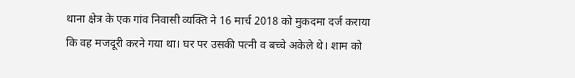थाना क्षेत्र के एक गांव निवासी व्यक्ति ने 16 मार्च 2018 को मुकदमा दर्ज कराया कि वह मजदूरी करने गया था। घर पर उसकी पत्नी व बच्चे अकेले थे। शाम को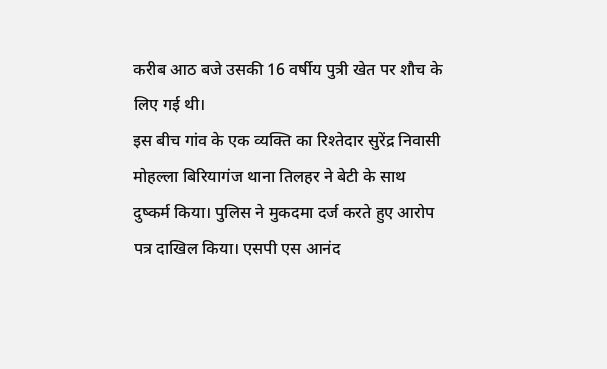करीब आठ बजे उसकी 16 वर्षीय पुत्री खेत पर शौच के लिए गई थी।
इस बीच गांव के एक व्यक्ति का रिश्तेदार सुरेंद्र निवासी मोहल्ला बिरियागंज थाना तिलहर ने बेटी के साथ दुष्कर्म किया। पुलिस ने मुकदमा दर्ज करते हुए आरोप पत्र दाखिल किया। एसपी एस आनंद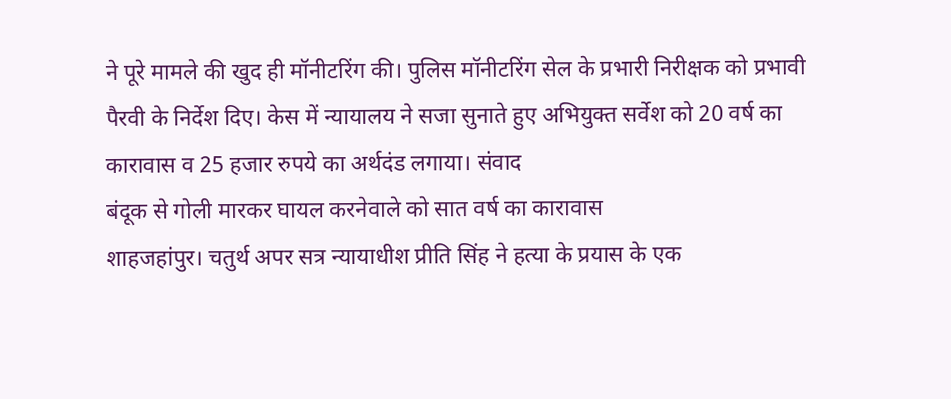ने पूरे मामले की खुद ही मॉनीटरिंग की। पुलिस मॉनीटरिंग सेल के प्रभारी निरीक्षक को प्रभावी पैरवी के निर्देश दिए। केस में न्यायालय ने सजा सुनाते हुए अभियुक्त सर्वेश को 20 वर्ष का कारावास व 25 हजार रुपये का अर्थदंड लगाया। संवाद
बंदूक से गोली मारकर घायल करनेवाले को सात वर्ष का कारावास
शाहजहांपुर। चतुर्थ अपर सत्र न्यायाधीश प्रीति सिंह ने हत्या के प्रयास के एक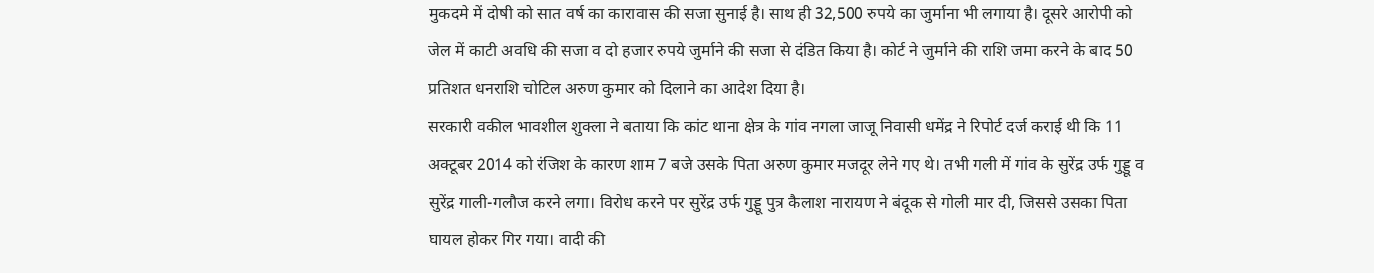मुकदमे में दोषी को सात वर्ष का कारावास की सजा सुनाई है। साथ ही 32,500 रुपये का जुर्माना भी लगाया है। दूसरे आरोपी को जेल में काटी अवधि की सजा व दो हजार रुपये जुर्माने की सजा से दंडित किया है। कोर्ट ने जुर्माने की राशि जमा करने के बाद 50 प्रतिशत धनराशि चोटिल अरुण कुमार को दिलाने का आदेश दिया है।
सरकारी वकील भावशील शुक्ला ने बताया कि कांट थाना क्षेत्र के गांव नगला जाजू निवासी धमेंद्र ने रिपोर्ट दर्ज कराई थी कि 11 अक्टूबर 2014 को रंजिश के कारण शाम 7 बजे उसके पिता अरुण कुमार मजदूर लेने गए थे। तभी गली में गांव के सुरेंद्र उर्फ गुड्डू व सुरेंद्र गाली-गलौज करने लगा। विरोध करने पर सुरेंद्र उर्फ गुड्डू पुत्र कैलाश नारायण ने बंदूक से गोली मार दी, जिससे उसका पिता घायल होकर गिर गया। वादी की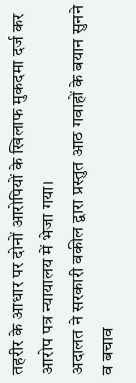तहरीर के आधार पर दोनों आरोपियों के खिलाफ मुकदमा दर्ज कर आरोप पत्र न्यायालय में भेजा गया।
अदालत ने सरकारी वकील द्वारा प्रस्तुत आठ गवाहों के बयान सुनने व बचाव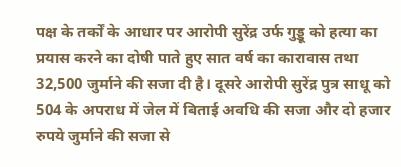पक्ष के तर्कों के आधार पर आरोपी सुरेंद्र उर्फ गुड्डू को हत्या का प्रयास करने का दोषी पाते हुए सात वर्ष का कारावास तथा 32,500 जुर्माने की सजा दी है। दूसरे आरोपी सुरेंद्र पुत्र साधू को 504 के अपराध में जेल में बिताई अवधि की सजा और दो हजार रुपये जुर्माने की सजा से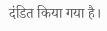दंडित किया गया है।